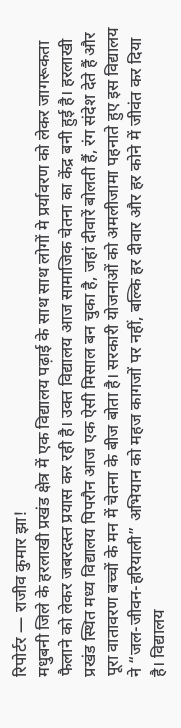रिपोर्टर — राजीव कुमार झा!
मधुबनी जिले के हरलाखी प्रखंड क्षेत्र में एक विद्यालय पढ़ाई के साथ साथ लोगों मे प्रर्यावरण को लेकर जागरूकता फैलाने को लेकर जबरदस्त प्रयास कर रही है। उक्त विद्यालय आज सामाजिक चेतना का केंद्र बनी हुई है। हरलाखी प्रखंड स्थित मध्य विद्यालय पिपरौन आज एक ऐसी मिसाल बन चुका है, जहां दीवारें बोलती हैं, रंग संदेश देते हैं और पूरा वातावरण बच्चों के मन में चेतना के बीज बोता है। सरकारी योजनाओं को अमलीजामा पहनाते हुए इस विद्यालय ने “जल-जीवन-हरियाली” अभियान को महज कागजों पर नहीं, बल्कि हर दीवार और हर कोने में जीवंत कर दिया है। विद्यालय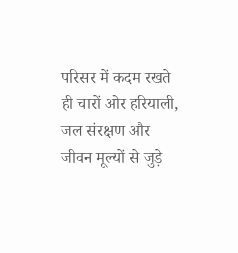परिसर में कदम रखते ही चारों ओर हरियाली, जल संरक्षण और जीवन मूल्यों से जुड़े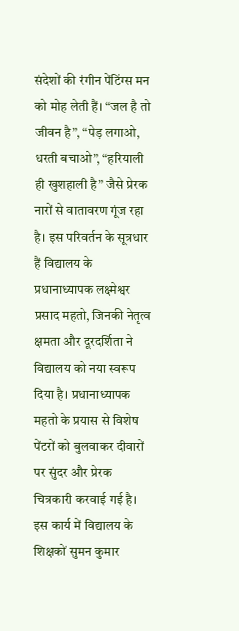संदेशों की रंगीन पेंटिंग्स मन को मोह लेती हैं। “जल है तो जीवन है”, “पेड़ लगाओ, धरती बचाओ”, “हरियाली ही खुशहाली है” जैसे प्रेरक नारों से वातावरण गूंज रहा है। इस परिवर्तन के सूत्रधार हैं विद्यालय के प्रधानाध्यापक लक्ष्मेश्वर प्रसाद महतो, जिनकी नेतृत्व क्षमता और दूरदर्शिता ने विद्यालय को नया स्वरूप दिया है। प्रधानाध्यापक महतो के प्रयास से विशेष पेंटरों को बुलवाकर दीवारों पर सुंदर और प्रेरक चित्रकारी करवाई गई है। इस कार्य में विद्यालय के शिक्षकों सुमन कुमार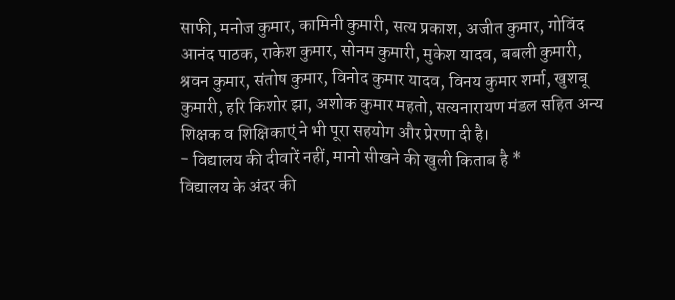साफी, मनोज कुमार, कामिनी कुमारी, सत्य प्रकाश, अजीत कुमार, गोविंद आनंद पाठक, राकेश कुमार, सोनम कुमारी, मुकेश यादव, बबली कुमारी, श्रवन कुमार, संतोष कुमार, विनोद कुमार यादव, विनय कुमार शर्मा, खुशबू कुमारी, हरि किशोर झा, अशोक कुमार महतो, सत्यनारायण मंडल सहित अन्य शिक्षक व शिक्षिकाएं ने भी पूरा सहयोग और प्रेरणा दी है।
- विद्यालय की दीवारें नहीं, मानो सीखने की खुली किताब है *
विद्यालय के अंदर की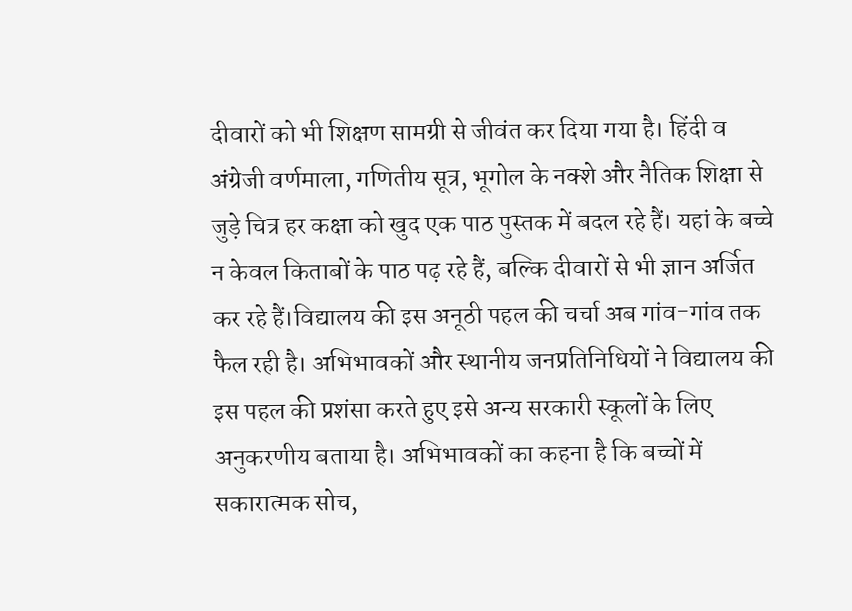दीवारों को भी शिक्षण सामग्री से जीवंत कर दिया गया है। हिंदी व अंग्रेजी वर्णमाला, गणितीय सूत्र, भूगोल के नक्शे और नैतिक शिक्षा से जुड़े चित्र हर कक्षा को खुद एक पाठ पुस्तक में बदल रहे हैं। यहां के बच्चे न केवल किताबों के पाठ पढ़ रहे हैं, बल्कि दीवारों से भी ज्ञान अर्जित कर रहे हैं।विद्यालय की इस अनूठी पहल की चर्चा अब गांव-गांव तक फैल रही है। अभिभावकों और स्थानीय जनप्रतिनिधियों ने विद्यालय की इस पहल की प्रशंसा करते हुए इसे अन्य सरकारी स्कूलों के लिए अनुकरणीय बताया है। अभिभावकों का कहना है कि बच्चों में सकारात्मक सोच,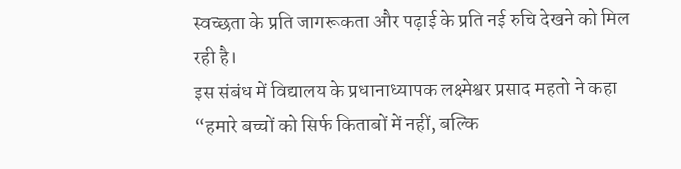स्वच्छता के प्रति जागरूकता और पढ़ाई के प्रति नई रुचि देखने को मिल रही है।
इस संबंध में विद्यालय के प्रधानाध्यापक लक्ष्मेश्वर प्रसाद महतो ने कहा “हमारे बच्चों को सिर्फ किताबों में नहीं, बल्कि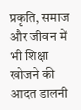प्रकृति, समाज और जीवन में भी शिक्षा खोजने की आदत डालनी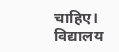चाहिए। विद्यालय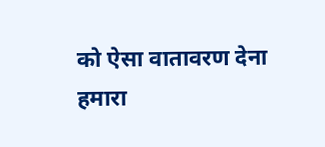को ऐसा वातावरण देना हमारा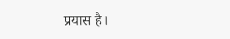प्रयास है।